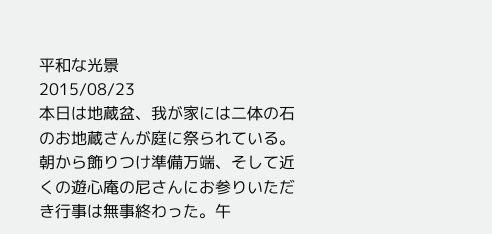平和な光景
2015/08/23
本日は地蔵盆、我が家には二体の石のお地蔵さんが庭に祭られている。朝から飾りつけ準備万端、そして近くの遊心庵の尼さんにお参りいただき行事は無事終わった。午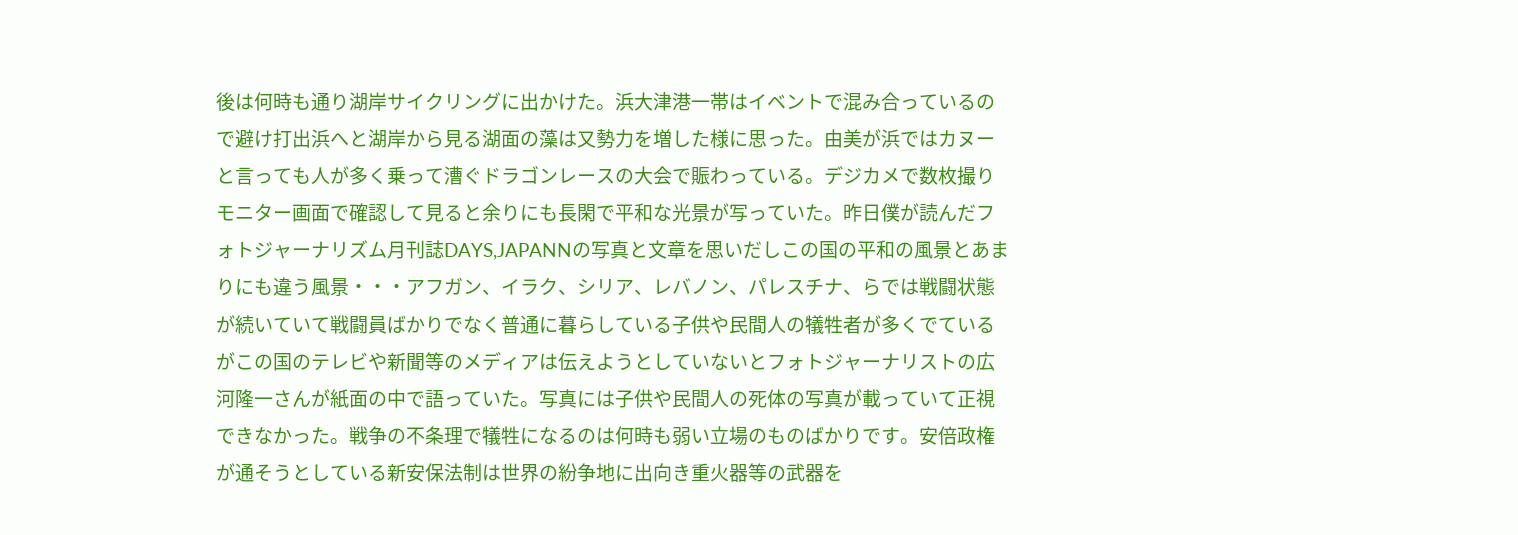後は何時も通り湖岸サイクリングに出かけた。浜大津港一帯はイベントで混み合っているので避け打出浜へと湖岸から見る湖面の藻は又勢力を増した様に思った。由美が浜ではカヌーと言っても人が多く乗って漕ぐドラゴンレースの大会で賑わっている。デジカメで数枚撮りモニター画面で確認して見ると余りにも長閑で平和な光景が写っていた。昨日僕が読んだフォトジャーナリズム月刊誌DAYS,JAPANNの写真と文章を思いだしこの国の平和の風景とあまりにも違う風景・・・アフガン、イラク、シリア、レバノン、パレスチナ、らでは戦闘状態が続いていて戦闘員ばかりでなく普通に暮らしている子供や民間人の犠牲者が多くでているがこの国のテレビや新聞等のメディアは伝えようとしていないとフォトジャーナリストの広河隆一さんが紙面の中で語っていた。写真には子供や民間人の死体の写真が載っていて正視できなかった。戦争の不条理で犠牲になるのは何時も弱い立場のものばかりです。安倍政権が通そうとしている新安保法制は世界の紛争地に出向き重火器等の武器を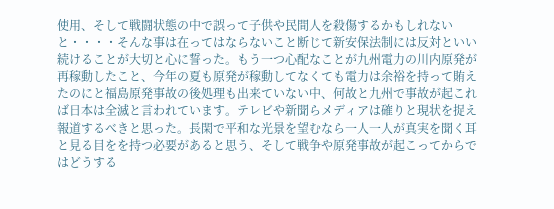使用、そして戦闘状態の中で誤って子供や民間人を殺傷するかもしれないと・・・・そんな事は在ってはならないこと断じて新安保法制には反対といい続けることが大切と心に誓った。もう一つ心配なことが九州電力の川内原発が再稼動したこと、今年の夏も原発が稼動してなくても電力は余裕を持って賄えたのにと福島原発事故の後処理も出来ていない中、何故と九州で事故が起これば日本は全滅と言われています。テレビや新聞らメディアは確りと現状を捉え報道するべきと思った。長閑で平和な光景を望むなら一人一人が真実を聞く耳と見る目をを持つ必要があると思う、そして戦争や原発事故が起こってからではどうする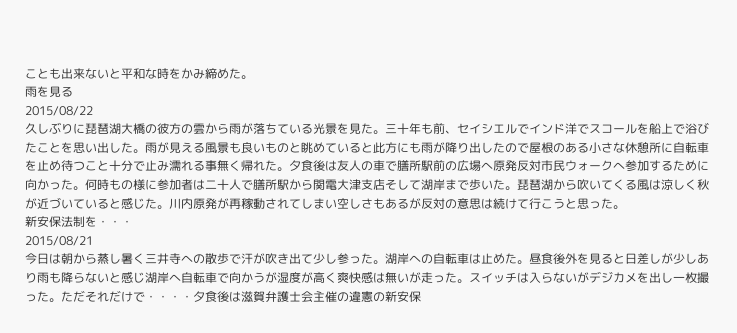ことも出来ないと平和な時をかみ締めた。
雨を見る
2015/08/22
久しぶりに琵琶湖大橋の彼方の雲から雨が落ちている光景を見た。三十年も前、セイシエルでインド洋でスコールを船上で浴びたことを思い出した。雨が見える風景も良いものと眺めていると此方にも雨が降り出したので屋根のある小さな休憩所に自転車を止め待つこと十分で止み濡れる事無く帰れた。夕食後は友人の車で膳所駅前の広場へ原発反対市民ウォークへ参加するために向かった。何時もの様に参加者は二十人で膳所駅から関電大津支店そして湖岸まで歩いた。琵琶湖から吹いてくる風は涼しく秋が近づいていると感じた。川内原発が再稼動されてしまい空しさもあるが反対の意思は続けて行こうと思った。
新安保法制を・・・
2015/08/21
今日は朝から蒸し暑く三井寺への散歩で汗が吹き出て少し参った。湖岸への自転車は止めた。昼食後外を見ると日差しが少しあり雨も降らないと感じ湖岸へ自転車で向かうが湿度が高く爽快感は無いが走った。スイッチは入らないがデジカメを出し一枚撮った。ただそれだけで・・・・夕食後は滋賀弁護士会主催の違憲の新安保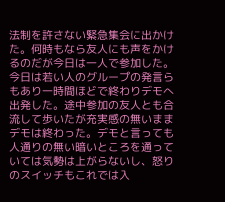法制を許さない緊急集会に出かけた。何時もなら友人にも声をかけるのだが今日は一人で参加した。今日は若い人のグループの発言らもあり一時間ほどで終わりデモへ出発した。途中参加の友人とも合流して歩いたが充実感の無いままデモは終わった。デモと言っても人通りの無い暗いところを通っていては気勢は上がらないし、怒りのスイッチもこれでは入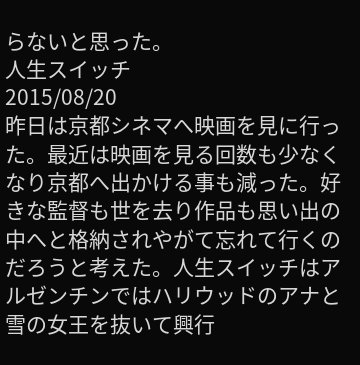らないと思った。
人生スイッチ
2015/08/20
昨日は京都シネマへ映画を見に行った。最近は映画を見る回数も少なくなり京都へ出かける事も減った。好きな監督も世を去り作品も思い出の中へと格納されやがて忘れて行くのだろうと考えた。人生スイッチはアルゼンチンではハリウッドのアナと雪の女王を抜いて興行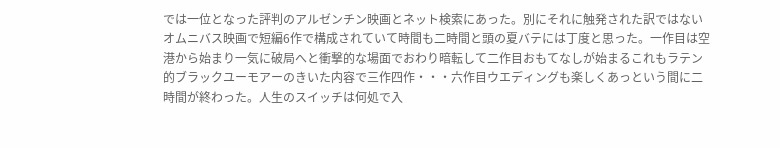では一位となった評判のアルゼンチン映画とネット検索にあった。別にそれに触発された訳ではないオムニバス映画で短編6作で構成されていて時間も二時間と頭の夏バテには丁度と思った。一作目は空港から始まり一気に破局へと衝撃的な場面でおわり暗転して二作目おもてなしが始まるこれもラテン的ブラックユーモアーのきいた内容で三作四作・・・六作目ウエディングも楽しくあっという間に二時間が終わった。人生のスイッチは何処で入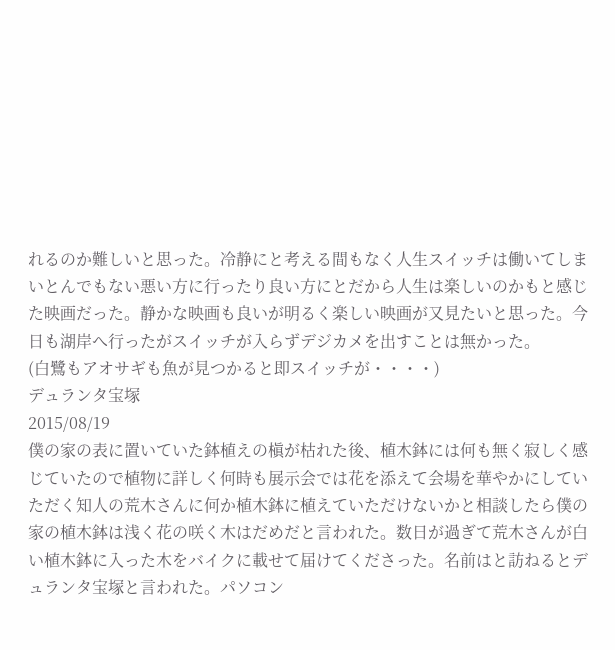れるのか難しいと思った。冷静にと考える間もなく人生スイッチは働いてしまいとんでもない悪い方に行ったり良い方にとだから人生は楽しいのかもと感じた映画だった。静かな映画も良いが明るく楽しい映画が又見たいと思った。今日も湖岸へ行ったがスイッチが入らずデジカメを出すことは無かった。
(白鷺もアオサギも魚が見つかると即スイッチが・・・・)
デュランタ宝塚
2015/08/19
僕の家の表に置いていた鉢植えの槇が枯れた後、植木鉢には何も無く寂しく感じていたので植物に詳しく何時も展示会では花を添えて会場を華やかにしていただく知人の荒木さんに何か植木鉢に植えていただけないかと相談したら僕の家の植木鉢は浅く花の咲く木はだめだと言われた。数日が過ぎて荒木さんが白い植木鉢に入った木をバイクに載せて届けてくださった。名前はと訪ねるとデュランタ宝塚と言われた。パソコン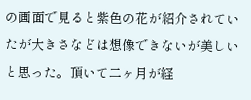の画面で見ると紫色の花が紹介されていたが大きさなどは想像できないが美しいと思った。頂いて二ヶ月が経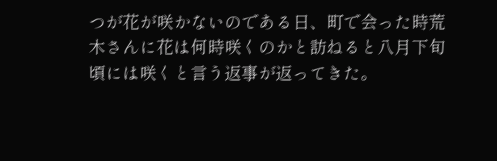つが花が咲かないのである日、町で会った時荒木さんに花は何時咲くのかと訪ねると八月下旬頃には咲くと言う返事が返ってきた。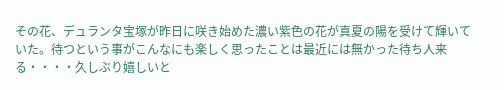その花、デュランタ宝塚が昨日に咲き始めた濃い紫色の花が真夏の陽を受けて輝いていた。待つという事がこんなにも楽しく思ったことは最近には無かった待ち人来る・・・・久しぶり嬉しいと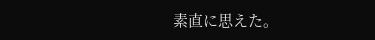素直に思えた。